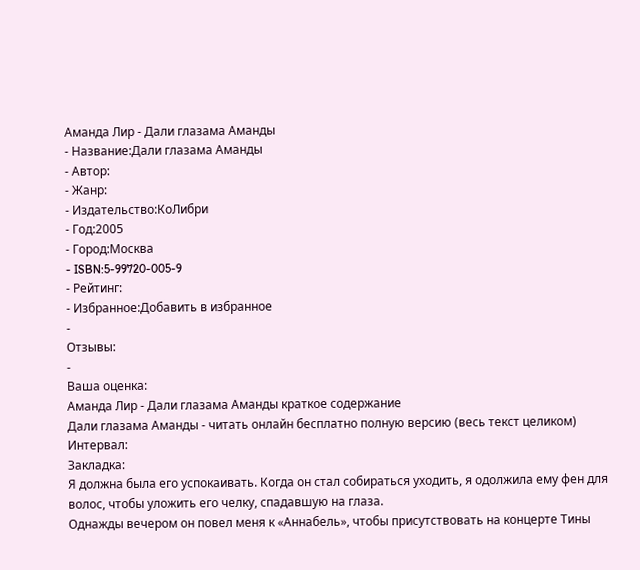Аманда Лир - Дали глазама Аманды
- Название:Дали глазама Аманды
- Автор:
- Жанр:
- Издательство:КоЛибри
- Год:2005
- Город:Москва
- ISBN:5-99720-005-9
- Рейтинг:
- Избранное:Добавить в избранное
-
Отзывы:
-
Ваша оценка:
Аманда Лир - Дали глазама Аманды краткое содержание
Дали глазама Аманды - читать онлайн бесплатно полную версию (весь текст целиком)
Интервал:
Закладка:
Я должна была его успокаивать. Когда он стал собираться уходить, я одолжила ему фен для волос, чтобы уложить его челку, спадавшую на глаза.
Однажды вечером он повел меня к «Аннабель», чтобы присутствовать на концерте Тины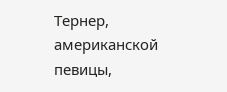Тернер, американской певицы,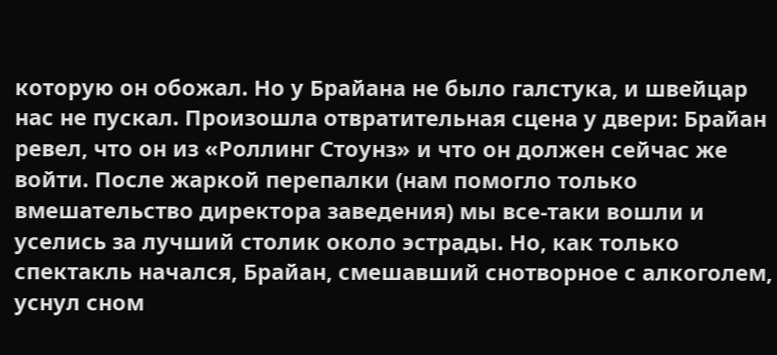которую он обожал. Но у Брайана не было галстука, и швейцар нас не пускал. Произошла отвратительная сцена у двери: Брайан ревел, что он из «Роллинг Стоунз» и что он должен сейчас же войти. После жаркой перепалки (нам помогло только вмешательство директора заведения) мы все-таки вошли и уселись за лучший столик около эстрады. Но, как только спектакль начался, Брайан, смешавший снотворное с алкоголем, уснул сном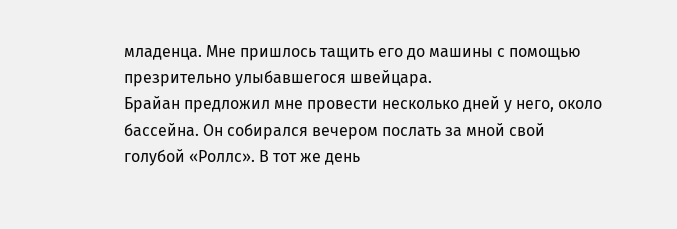младенца. Мне пришлось тащить его до машины с помощью презрительно улыбавшегося швейцара.
Брайан предложил мне провести несколько дней у него, около бассейна. Он собирался вечером послать за мной свой голубой «Роллс». В тот же день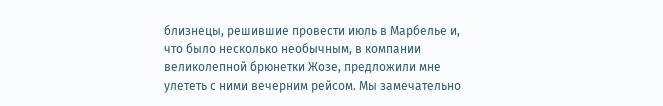близнецы, решившие провести июль в Марбелье и, что было несколько необычным, в компании великолепной брюнетки Жозе, предложили мне улететь с ними вечерним рейсом. Мы замечательно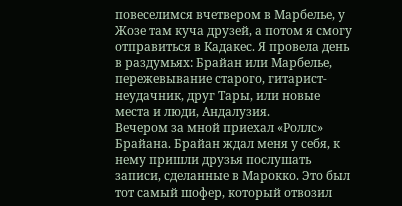повеселимся вчетвером в Марбелье, у Жозе там куча друзей, а потом я смогу отправиться в Кадакес. Я провела день в раздумьях: Брайан или Марбелье, пережевывание старого, гитарист-неудачник, друг Тары, или новые места и люди, Андалузия.
Вечером за мной приехал «Роллс» Брайана. Брайан ждал меня у себя, к нему пришли друзья послушать записи, сделанные в Марокко. Это был тот самый шофер, который отвозил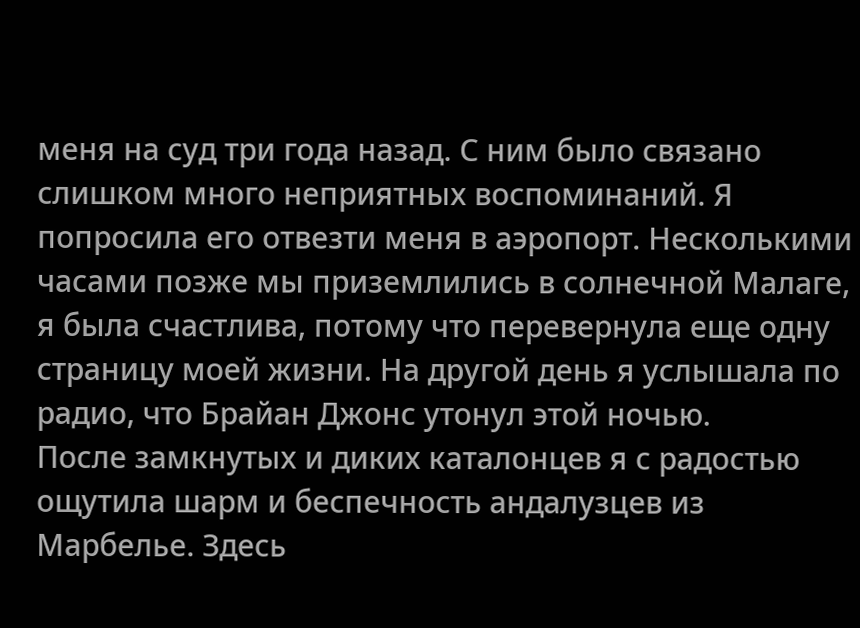меня на суд три года назад. С ним было связано слишком много неприятных воспоминаний. Я попросила его отвезти меня в аэропорт. Несколькими часами позже мы приземлились в солнечной Малаге, я была счастлива, потому что перевернула еще одну страницу моей жизни. На другой день я услышала по радио, что Брайан Джонс утонул этой ночью.
После замкнутых и диких каталонцев я с радостью ощутила шарм и беспечность андалузцев из Марбелье. Здесь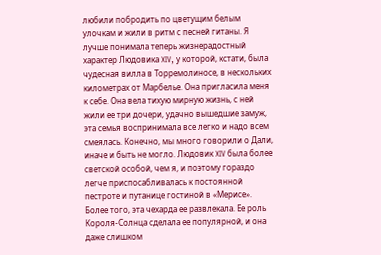любили побродить по цветущим белым улочкам и жили в ритм с песней гитаны. Я лучше понимала теперь жизнерадостный характер Людовика XIV, у которой, кстати, была чудесная вилла в Торремолиносе, в нескольких километрах от Марбелье. Она пригласила меня к себе. Она вела тихую мирную жизнь, с ней жили ее три дочери, удачно вышедшие замуж, эта семья воспринимала все легко и надо всем смеялась. Конечно, мы много говорили о Дали, иначе и быть не могло. Людовик XIV была более светской особой, чем я, и поэтому гораздо легче приспосабливалась к постоянной пестроте и путанице гостиной в «Мерисе». Более того, эта чехарда ее развлекала. Ее роль Короля-Солнца сделала ее популярной, и она даже слишком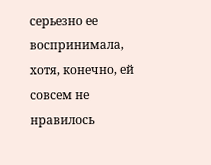серьезно ее воспринимала, хотя, конечно, ей совсем не нравилось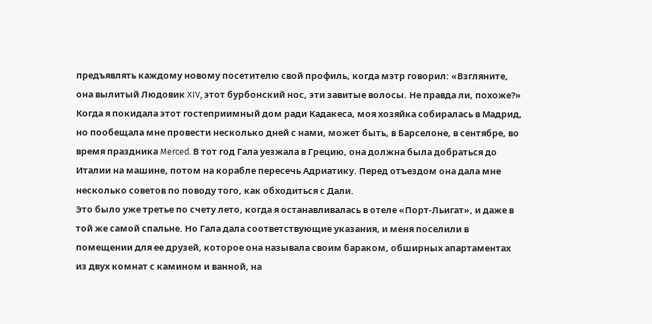предъявлять каждому новому посетителю свой профиль, когда мэтр говорил: «Взгляните, она вылитый Людовик XIV, этот бурбонский нос, эти завитые волосы. Не правда ли, похоже?»
Когда я покидала этот гостеприимный дом ради Кадакеса, моя хозяйка собиралась в Мадрид, но пообещала мне провести несколько дней с нами, может быть, в Барселоне, в сентябре, во время праздника Merced. В тот год Гала уезжала в Грецию, она должна была добраться до Италии на машине, потом на корабле пересечь Адриатику. Перед отъездом она дала мне несколько советов по поводу того, как обходиться с Дали.
Это было уже третье по счету лето, когда я останавливалась в отеле «Порт-Льигат», и даже в той же самой спальне. Но Гала дала соответствующие указания, и меня поселили в помещении для ее друзей, которое она называла своим бараком, обширных апартаментах из двух комнат с камином и ванной, на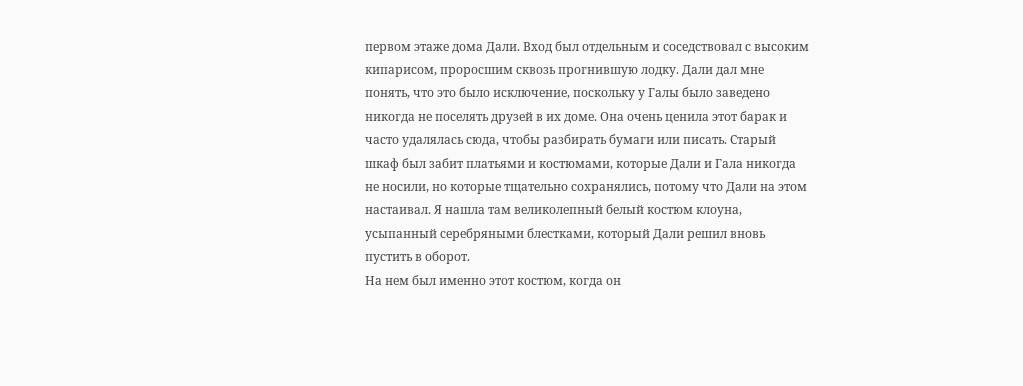первом этаже дома Дали. Вход был отдельным и соседствовал с высоким кипарисом, проросшим сквозь прогнившую лодку. Дали дал мне понять, что это было исключение, поскольку у Галы было заведено никогда не поселять друзей в их доме. Она очень ценила этот барак и часто удалялась сюда, чтобы разбирать бумаги или писать. Старый шкаф был забит платьями и костюмами, которые Дали и Гала никогда не носили, но которые тщательно сохранялись, потому что Дали на этом настаивал. Я нашла там великолепный белый костюм клоуна, усыпанный серебряными блестками, который Дали решил вновь пустить в оборот.
На нем был именно этот костюм, когда он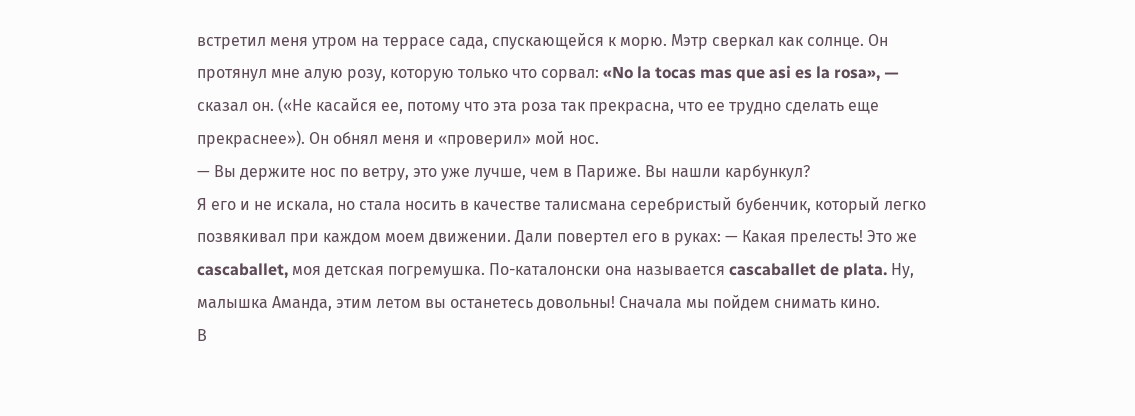встретил меня утром на террасе сада, спускающейся к морю. Мэтр сверкал как солнце. Он протянул мне алую розу, которую только что сорвал: «No la tocas mas que asi es la rosa», — сказал он. («Не касайся ее, потому что эта роза так прекрасна, что ее трудно сделать еще прекраснее»). Он обнял меня и «проверил» мой нос.
— Вы держите нос по ветру, это уже лучше, чем в Париже. Вы нашли карбункул?
Я его и не искала, но стала носить в качестве талисмана серебристый бубенчик, который легко позвякивал при каждом моем движении. Дали повертел его в руках: — Какая прелесть! Это же cascaballet, моя детская погремушка. По-каталонски она называется cascaballet de plata. Ну, малышка Аманда, этим летом вы останетесь довольны! Сначала мы пойдем снимать кино.
В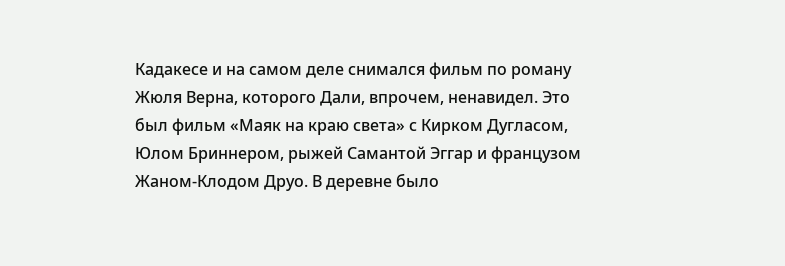Кадакесе и на самом деле снимался фильм по роману Жюля Верна, которого Дали, впрочем, ненавидел. Это был фильм «Маяк на краю света» с Кирком Дугласом, Юлом Бриннером, рыжей Самантой Эггар и французом Жаном-Клодом Друо. В деревне было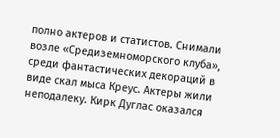полно актеров и статистов. Снимали возле «Средиземноморского клуба», среди фантастических декораций в виде скал мыса Креус. Актеры жили неподалеку. Кирк Дуглас оказался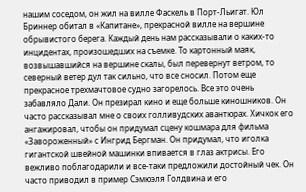нашим соседом, он жил на вилле Фаскель в Порт-Льигат. Юл Бриннер обитал в «Капитане», прекрасной вилле на вершине обрывистого берега. Каждый день нам рассказывали о каких-то инцидентах, произошедших на съемке. То картонный маяк, возвышавшийся на вершине скалы, был перевернут ветром, то северный ветер дул так сильно, что все сносил. Потом еще прекрасное трехмачтовое судно загорелось. Все это очень забавляло Дали. Он презирал кино и еще больше киношников. Он часто рассказывал мне о своих голливудских авантюрах. Хичкок его ангажировал, чтобы он придумал сцену кошмара для фильма «Завороженный» с Ингрид Бергман. Он придумал, что иголка гигантской швейной машинки впивается в глаз актрисы. Его вежливо поблагодарили и все-таки предложили достойный чек. Он часто приводил в пример Сэмюэля Голдвина и его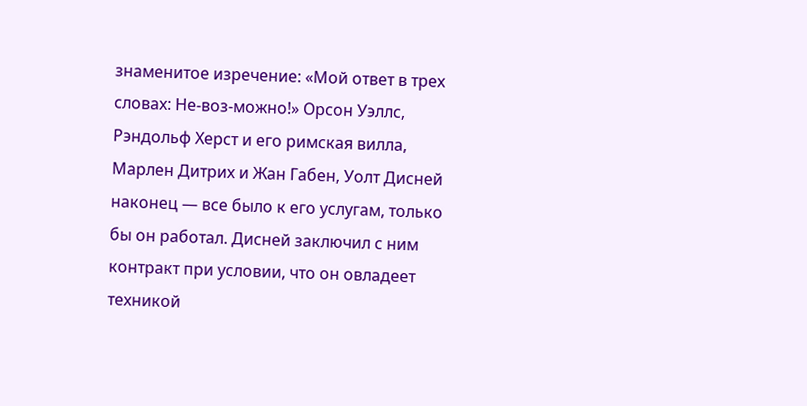знаменитое изречение: «Мой ответ в трех словах: Не-воз-можно!» Орсон Уэллс, Рэндольф Херст и его римская вилла, Марлен Дитрих и Жан Габен, Уолт Дисней наконец — все было к его услугам, только бы он работал. Дисней заключил с ним контракт при условии, что он овладеет техникой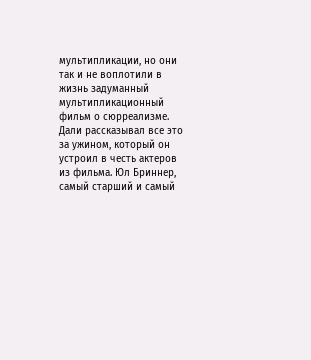мультипликации, но они так и не воплотили в жизнь задуманный мультипликационный фильм о сюрреализме.
Дали рассказывал все это за ужином, который он устроил в честь актеров из фильма. Юл Бриннер, самый старший и самый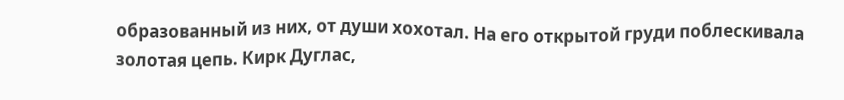образованный из них, от души хохотал. На его открытой груди поблескивала золотая цепь. Кирк Дуглас,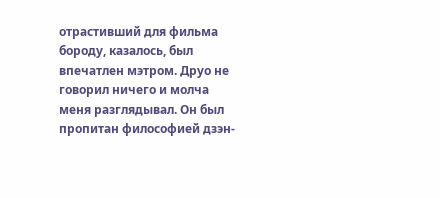отрастивший для фильма бороду, казалось, был впечатлен мэтром. Друо не говорил ничего и молча меня разглядывал. Он был пропитан философией дзэн-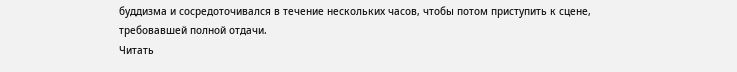буддизма и сосредоточивался в течение нескольких часов, чтобы потом приступить к сцене, требовавшей полной отдачи.
Читать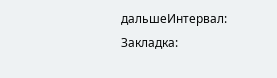дальшеИнтервал:
Закладка: